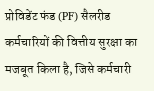प्रोविडेंट फंड (PF) सैलरीड कर्मचारियों की वित्तीय सुरक्षा का मजबूत किला है, जिसे कर्मचारी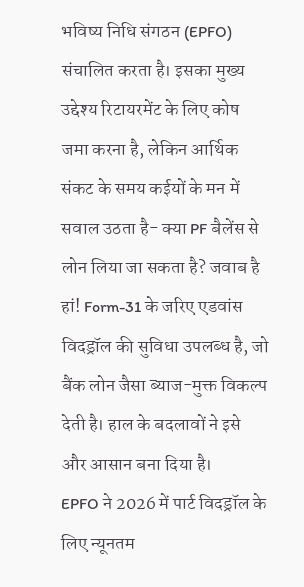भविष्य निधि संगठन (EPFO) संचालित करता है। इसका मुख्य उद्देश्य रिटायरमेंट के लिए कोष जमा करना है, लेकिन आर्थिक संकट के समय कईयों के मन में सवाल उठता है- क्या PF बैलेंस से लोन लिया जा सकता है? जवाब है हां! Form-31 के जरिए एडवांस विदड्रॉल की सुविधा उपलब्ध है, जो बैंक लोन जैसा ब्याज-मुक्त विकल्प देती है। हाल के बदलावों ने इसे और आसान बना दिया है।
EPFO ने 2026 में पार्ट विदड्रॉल के लिए न्यूनतम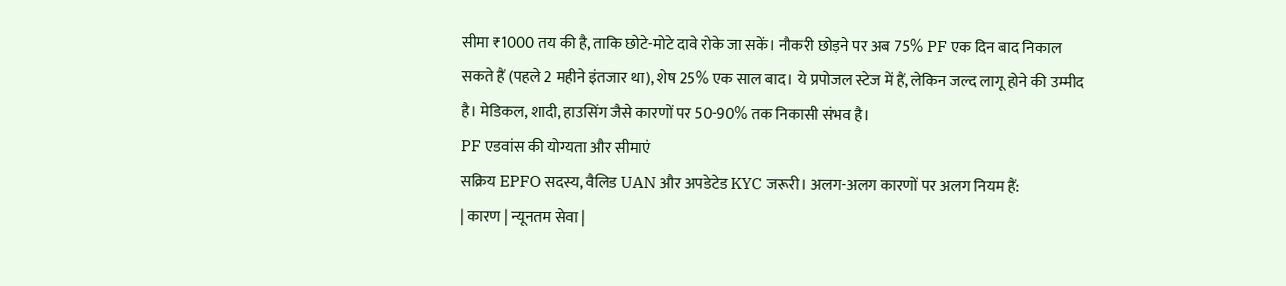सीमा ₹1000 तय की है, ताकि छोटे-मोटे दावे रोके जा सकें। नौकरी छोड़ने पर अब 75% PF एक दिन बाद निकाल सकते हैं (पहले 2 महीने इंतजार था), शेष 25% एक साल बाद। ये प्रपोजल स्टेज में हैं, लेकिन जल्द लागू होने की उम्मीद है। मेडिकल, शादी, हाउसिंग जैसे कारणों पर 50-90% तक निकासी संभव है।
PF एडवांस की योग्यता और सीमाएं
सक्रिय EPFO सदस्य, वैलिड UAN और अपडेटेड KYC जरूरी। अलग-अलग कारणों पर अलग नियम हैं:
| कारण | न्यूनतम सेवा |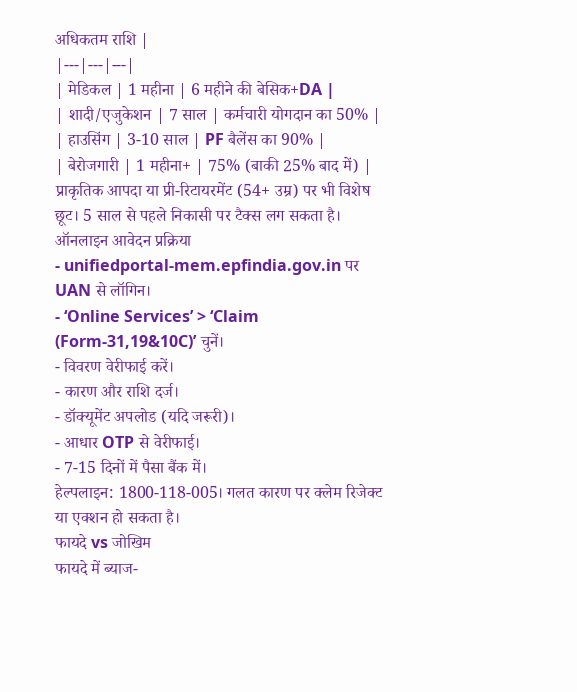अधिकतम राशि |
|---|---|---|
| मेडिकल | 1 महीना | 6 महीने की बेसिक+DA |
| शादी/एजुकेशन | 7 साल | कर्मचारी योगदान का 50% |
| हाउसिंग | 3-10 साल | PF बैलेंस का 90% |
| बेरोजगारी | 1 महीना+ | 75% (बाकी 25% बाद में) |
प्राकृतिक आपदा या प्री-रिटायरमेंट (54+ उम्र) पर भी विशेष छूट। 5 साल से पहले निकासी पर टैक्स लग सकता है।
ऑनलाइन आवेदन प्रक्रिया
- unifiedportal-mem.epfindia.gov.in पर UAN से लॉगिन।
- ‘Online Services’ > ‘Claim (Form-31,19&10C)’ चुनें।
- विवरण वेरीफाई करें।
- कारण और राशि दर्ज।
- डॉक्यूमेंट अपलोड (यदि जरूरी)।
- आधार OTP से वेरीफाई।
- 7-15 दिनों में पैसा बैंक में।
हेल्पलाइन: 1800-118-005। गलत कारण पर क्लेम रिजेक्ट या एक्शन हो सकता है।
फायदे vs जोखिम
फायदे में ब्याज-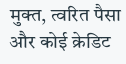मुक्त, त्वरित पैसा और कोई क्रेडिट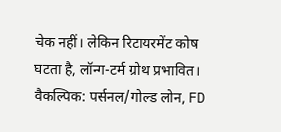चेक नहीं। लेकिन रिटायरमेंट कोष घटता है, लॉन्ग-टर्म ग्रोथ प्रभावित। वैकल्पिक: पर्सनल/गोल्ड लोन, FD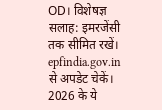OD। विशेषज्ञ सलाह: इमरजेंसी तक सीमित रखें। epfindia.gov.in से अपडेट चेकें। 2026 के ये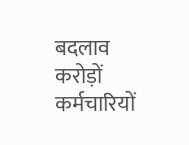बदलाव करोड़ों कर्मचारियों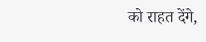को राहत देंगे,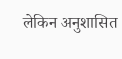लेकिन अनुशासित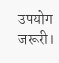उपयोग जरूरी।